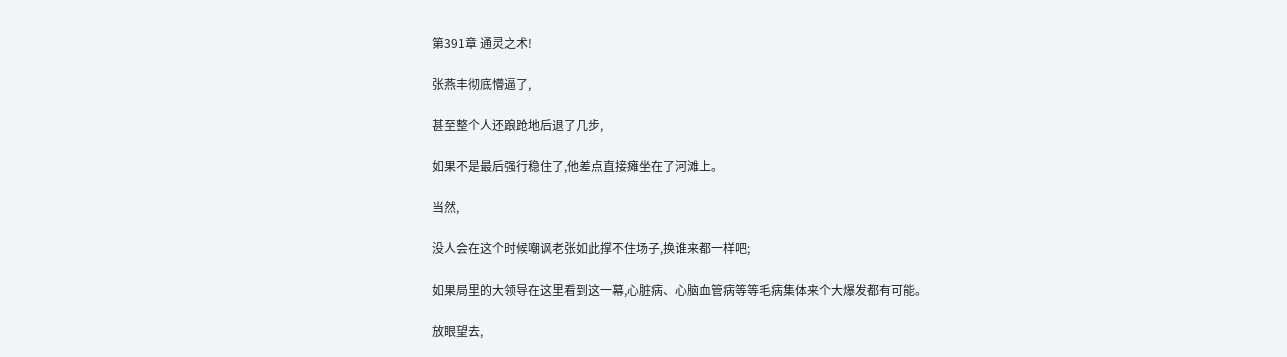第391章 通灵之术!

张燕丰彻底懵逼了,

甚至整个人还踉跄地后退了几步,

如果不是最后强行稳住了,他差点直接瘫坐在了河滩上。

当然,

没人会在这个时候嘲讽老张如此撑不住场子,换谁来都一样吧;

如果局里的大领导在这里看到这一幕,心脏病、心脑血管病等等毛病集体来个大爆发都有可能。

放眼望去,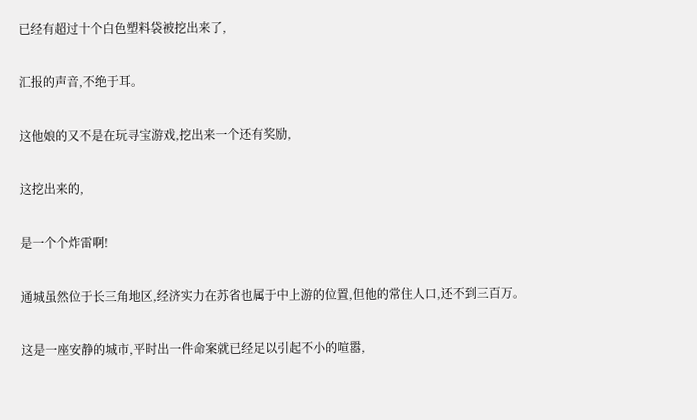已经有超过十个白色塑料袋被挖出来了,

汇报的声音,不绝于耳。

这他娘的又不是在玩寻宝游戏,挖出来一个还有奖励,

这挖出来的,

是一个个炸雷啊!

通城虽然位于长三角地区,经济实力在苏省也属于中上游的位置,但他的常住人口,还不到三百万。

这是一座安静的城市,平时出一件命案就已经足以引起不小的喧嚣,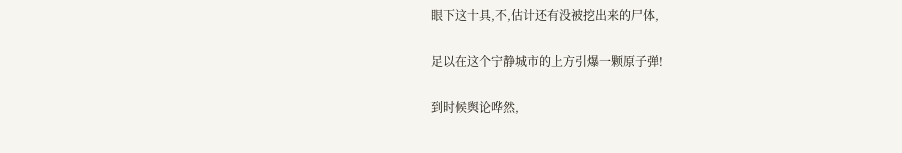眼下这十具,不,估计还有没被挖出来的尸体,

足以在这个宁静城市的上方引爆一颗原子弹!

到时候舆论哗然,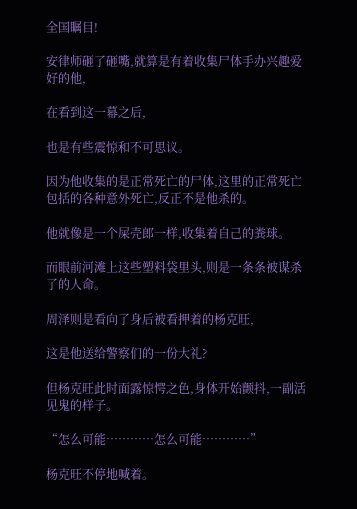全国瞩目!

安律师砸了砸嘴,就算是有着收集尸体手办兴趣爱好的他,

在看到这一幕之后,

也是有些震惊和不可思议。

因为他收集的是正常死亡的尸体,这里的正常死亡包括的各种意外死亡,反正不是他杀的。

他就像是一个屎壳郎一样,收集着自己的粪球。

而眼前河滩上这些塑料袋里头,则是一条条被谋杀了的人命。

周泽则是看向了身后被看押着的杨克旺,

这是他送给警察们的一份大礼?

但杨克旺此时面露惊愕之色,身体开始颤抖,一副活见鬼的样子。

“怎么可能…………怎么可能…………”

杨克旺不停地喊着。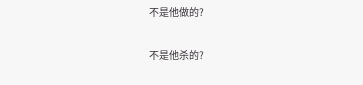不是他做的?

不是他杀的?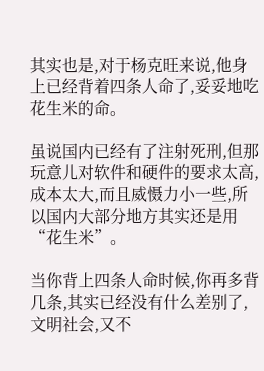其实也是,对于杨克旺来说,他身上已经背着四条人命了,妥妥地吃花生米的命。

虽说国内已经有了注射死刑,但那玩意儿对软件和硬件的要求太高,成本太大,而且威慑力小一些,所以国内大部分地方其实还是用“花生米”。

当你背上四条人命时候,你再多背几条,其实已经没有什么差别了,文明社会,又不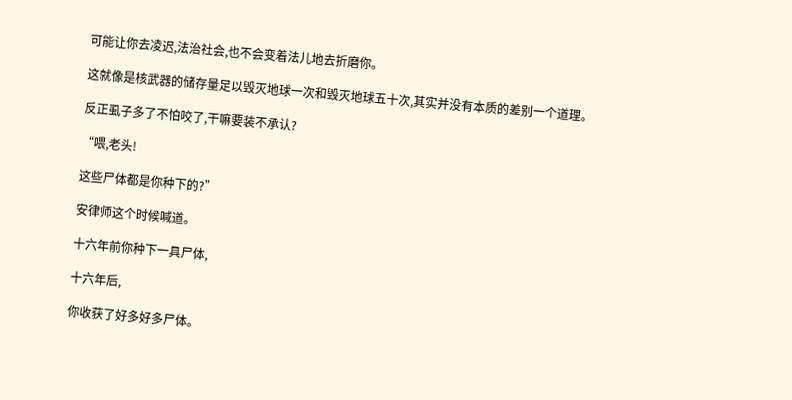可能让你去凌迟,法治社会,也不会变着法儿地去折磨你。

这就像是核武器的储存量足以毁灭地球一次和毁灭地球五十次,其实并没有本质的差别一个道理。

反正虱子多了不怕咬了,干嘛要装不承认?

“喂,老头!

这些尸体都是你种下的?”

安律师这个时候喊道。

十六年前你种下一具尸体,

十六年后,

你收获了好多好多尸体。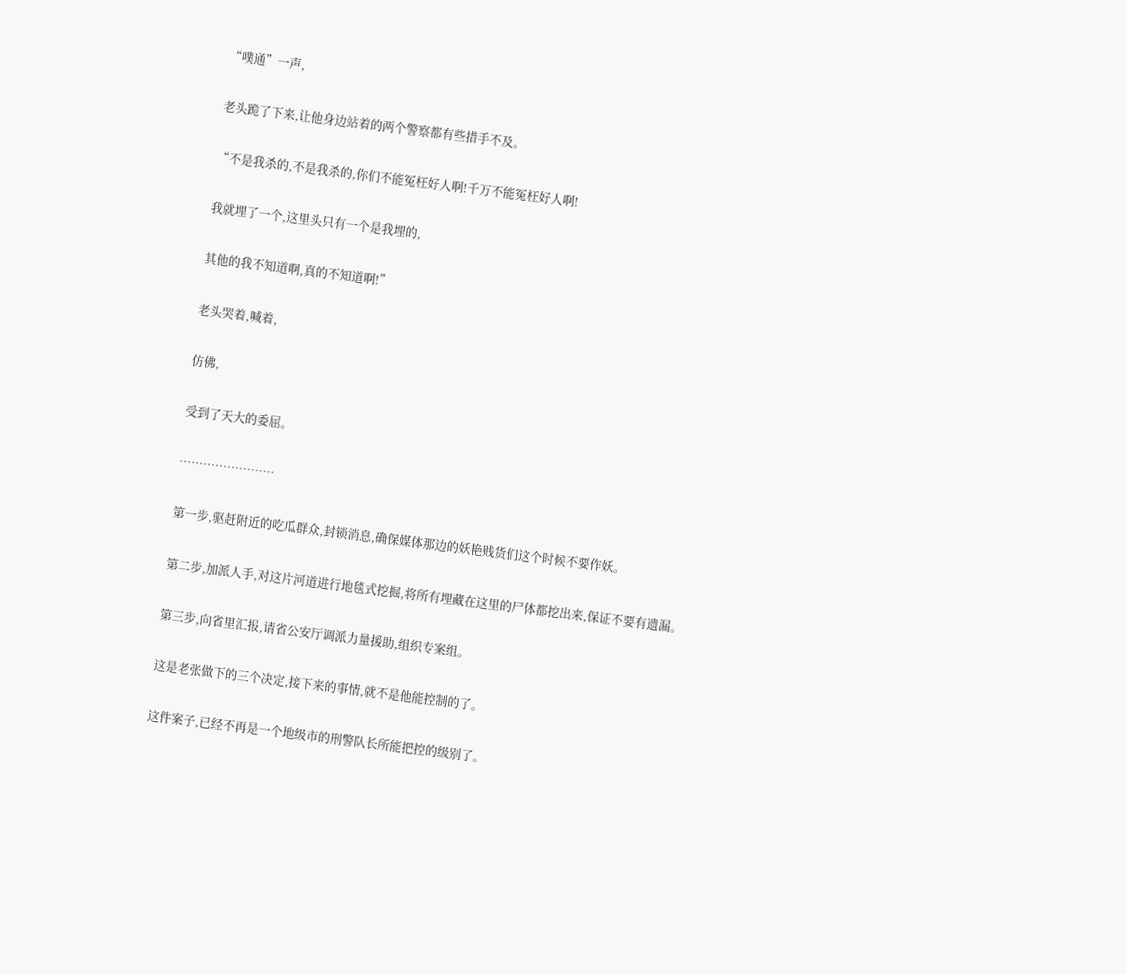“噗通”一声,

老头跪了下来,让他身边站着的两个警察都有些措手不及。

“不是我杀的,不是我杀的,你们不能冤枉好人啊!千万不能冤枉好人啊!

我就埋了一个,这里头只有一个是我埋的,

其他的我不知道啊,真的不知道啊!”

老头哭着,喊着,

仿佛,

受到了天大的委屈。

……………………

第一步,驱赶附近的吃瓜群众,封锁消息,确保媒体那边的妖艳贱货们这个时候不要作妖。

第二步,加派人手,对这片河道进行地毯式挖掘,将所有埋藏在这里的尸体都挖出来,保证不要有遗漏。

第三步,向省里汇报,请省公安厅调派力量援助,组织专案组。

这是老张做下的三个决定,接下来的事情,就不是他能控制的了。

这件案子,已经不再是一个地级市的刑警队长所能把控的级别了。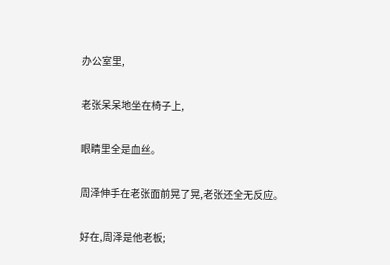办公室里,

老张呆呆地坐在椅子上,

眼睛里全是血丝。

周泽伸手在老张面前晃了晃,老张还全无反应。

好在,周泽是他老板;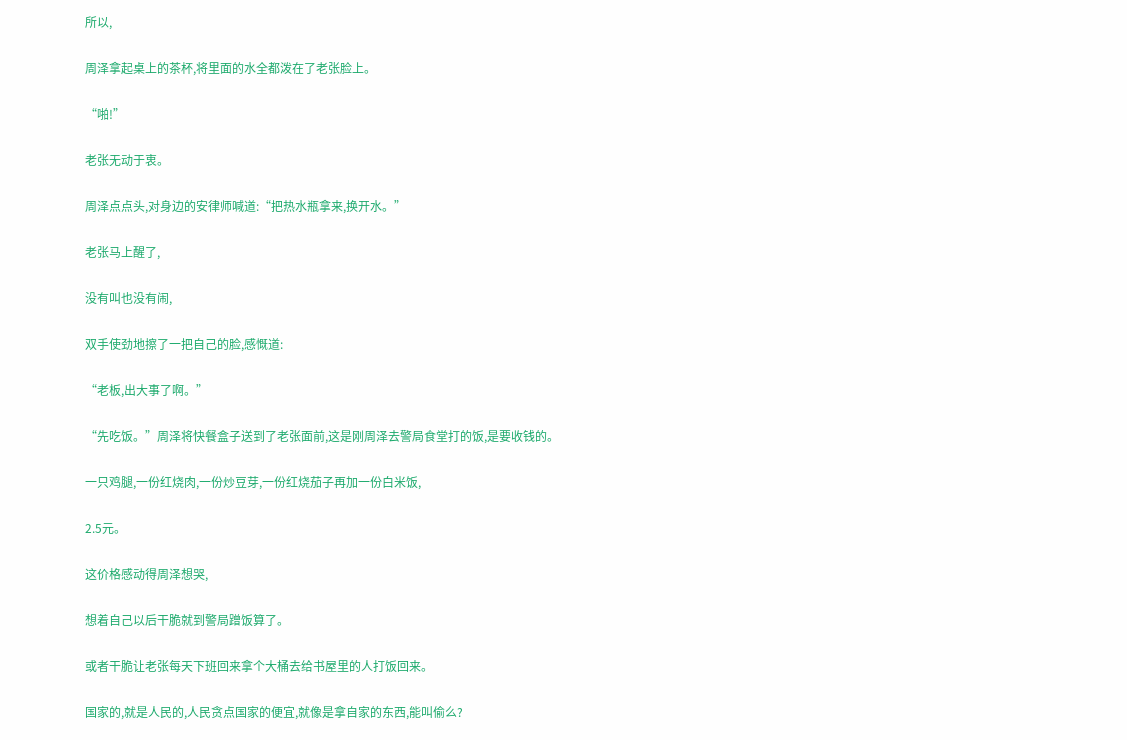所以,

周泽拿起桌上的茶杯,将里面的水全都泼在了老张脸上。

“啪!”

老张无动于衷。

周泽点点头,对身边的安律师喊道:“把热水瓶拿来,换开水。”

老张马上醒了,

没有叫也没有闹,

双手使劲地擦了一把自己的脸,感慨道:

“老板,出大事了啊。”

“先吃饭。”周泽将快餐盒子送到了老张面前,这是刚周泽去警局食堂打的饭,是要收钱的。

一只鸡腿,一份红烧肉,一份炒豆芽,一份红烧茄子再加一份白米饭,

2.5元。

这价格感动得周泽想哭,

想着自己以后干脆就到警局蹭饭算了。

或者干脆让老张每天下班回来拿个大桶去给书屋里的人打饭回来。

国家的,就是人民的,人民贪点国家的便宜,就像是拿自家的东西,能叫偷么?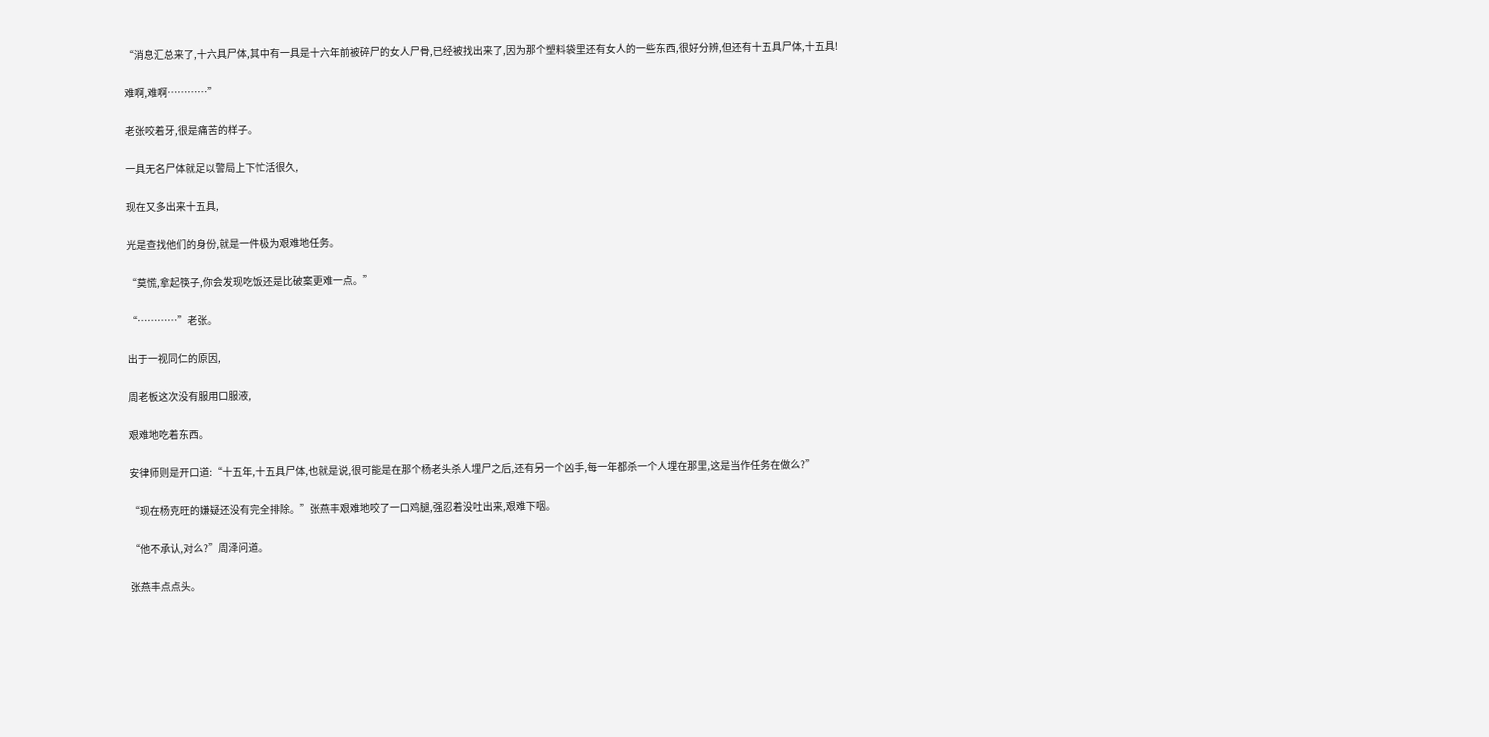“消息汇总来了,十六具尸体,其中有一具是十六年前被碎尸的女人尸骨,已经被找出来了,因为那个塑料袋里还有女人的一些东西,很好分辨,但还有十五具尸体,十五具!

难啊,难啊…………”

老张咬着牙,很是痛苦的样子。

一具无名尸体就足以警局上下忙活很久,

现在又多出来十五具,

光是查找他们的身份,就是一件极为艰难地任务。

“莫慌,拿起筷子,你会发现吃饭还是比破案更难一点。”

“…………”老张。

出于一视同仁的原因,

周老板这次没有服用口服液,

艰难地吃着东西。

安律师则是开口道:“十五年,十五具尸体,也就是说,很可能是在那个杨老头杀人埋尸之后,还有另一个凶手,每一年都杀一个人埋在那里,这是当作任务在做么?”

“现在杨克旺的嫌疑还没有完全排除。”张燕丰艰难地咬了一口鸡腿,强忍着没吐出来,艰难下咽。

“他不承认,对么?”周泽问道。

张燕丰点点头。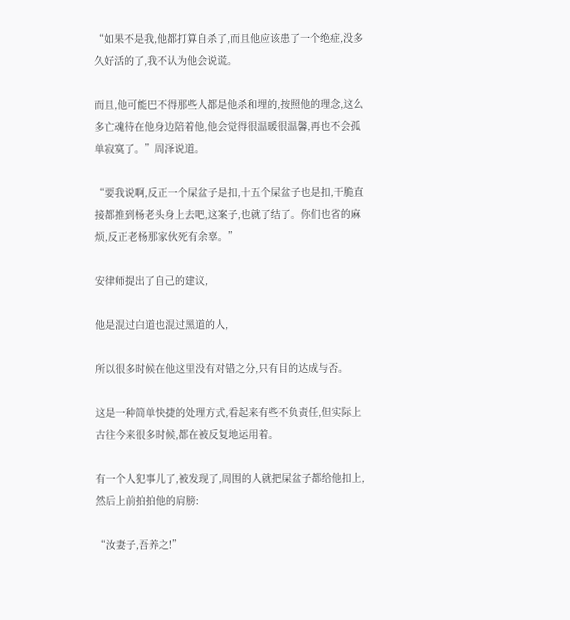“如果不是我,他都打算自杀了,而且他应该患了一个绝症,没多久好活的了,我不认为他会说谎。

而且,他可能巴不得那些人都是他杀和埋的,按照他的理念,这么多亡魂待在他身边陪着他,他会觉得很温暖很温馨,再也不会孤单寂寞了。”周泽说道。

“要我说啊,反正一个屎盆子是扣,十五个屎盆子也是扣,干脆直接都推到杨老头身上去吧,这案子,也就了结了。你们也省的麻烦,反正老杨那家伙死有余辜。”

安律师提出了自己的建议,

他是混过白道也混过黑道的人,

所以很多时候在他这里没有对错之分,只有目的达成与否。

这是一种简单快捷的处理方式,看起来有些不负责任,但实际上古往今来很多时候,都在被反复地运用着。

有一个人犯事儿了,被发现了,周围的人就把屎盆子都给他扣上,然后上前拍拍他的肩膀:

“汝妻子,吾养之!”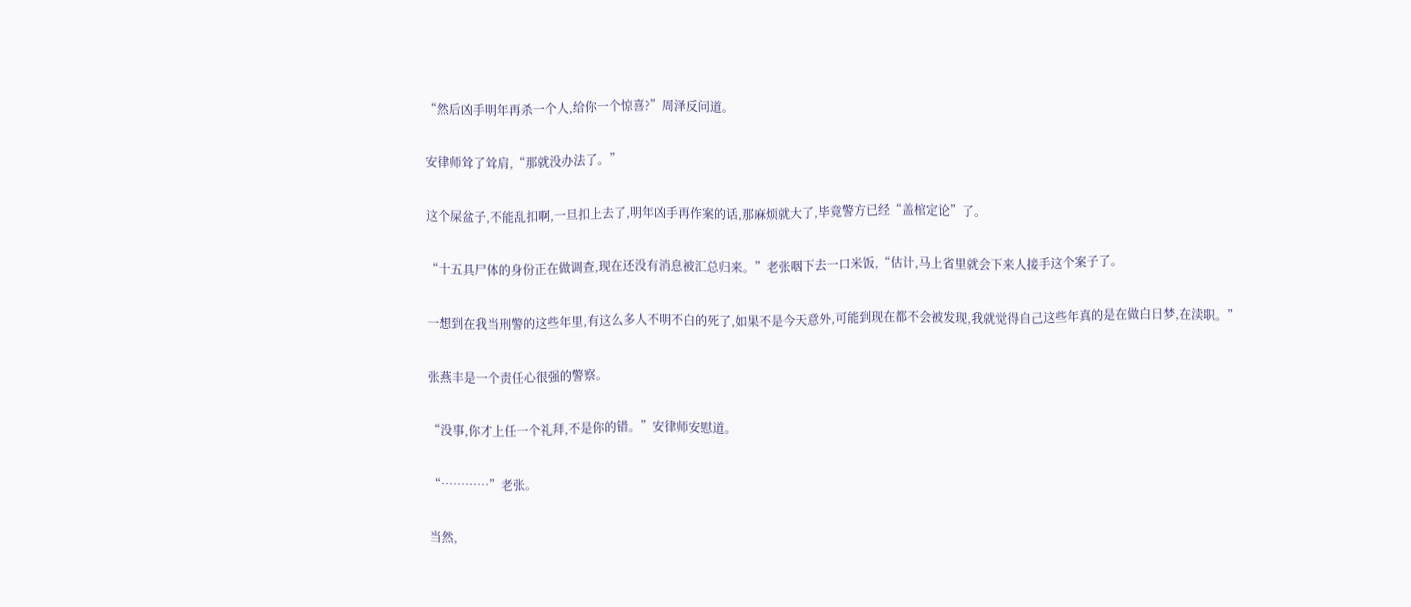“然后凶手明年再杀一个人,给你一个惊喜?”周泽反问道。

安律师耸了耸肩,“那就没办法了。”

这个屎盆子,不能乱扣啊,一旦扣上去了,明年凶手再作案的话,那麻烦就大了,毕竟警方已经“盖棺定论”了。

“十五具尸体的身份正在做调查,现在还没有消息被汇总归来。”老张咽下去一口米饭,“估计,马上省里就会下来人接手这个案子了。

一想到在我当刑警的这些年里,有这么多人不明不白的死了,如果不是今天意外,可能到现在都不会被发现,我就觉得自己这些年真的是在做白日梦,在渎职。”

张燕丰是一个责任心很强的警察。

“没事,你才上任一个礼拜,不是你的错。”安律师安慰道。

“…………”老张。

当然,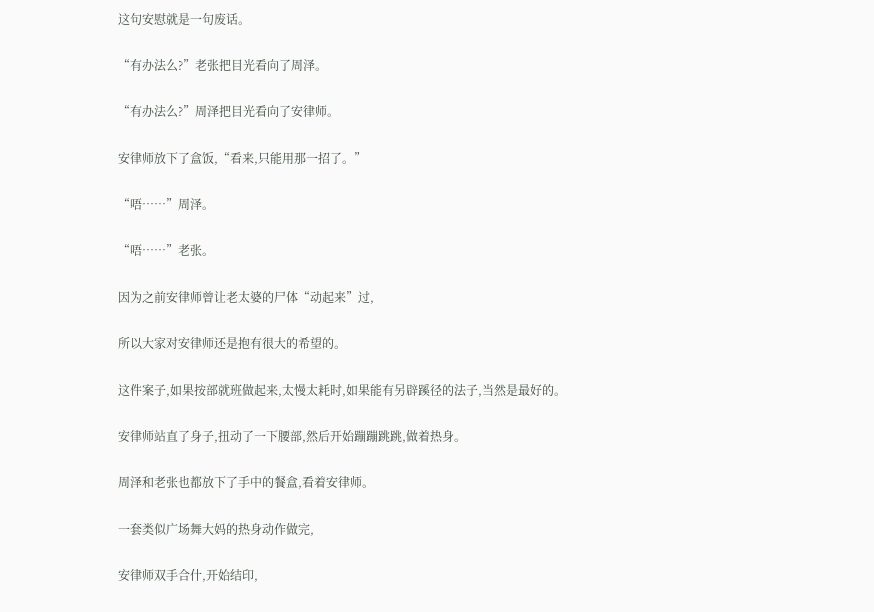这句安慰就是一句废话。

“有办法么?”老张把目光看向了周泽。

“有办法么?”周泽把目光看向了安律师。

安律师放下了盒饭,“看来,只能用那一招了。”

“唔……”周泽。

“唔……”老张。

因为之前安律师曾让老太婆的尸体“动起来”过,

所以大家对安律师还是抱有很大的希望的。

这件案子,如果按部就班做起来,太慢太耗时,如果能有另辟蹊径的法子,当然是最好的。

安律师站直了身子,扭动了一下腰部,然后开始蹦蹦跳跳,做着热身。

周泽和老张也都放下了手中的餐盒,看着安律师。

一套类似广场舞大妈的热身动作做完,

安律师双手合什,开始结印,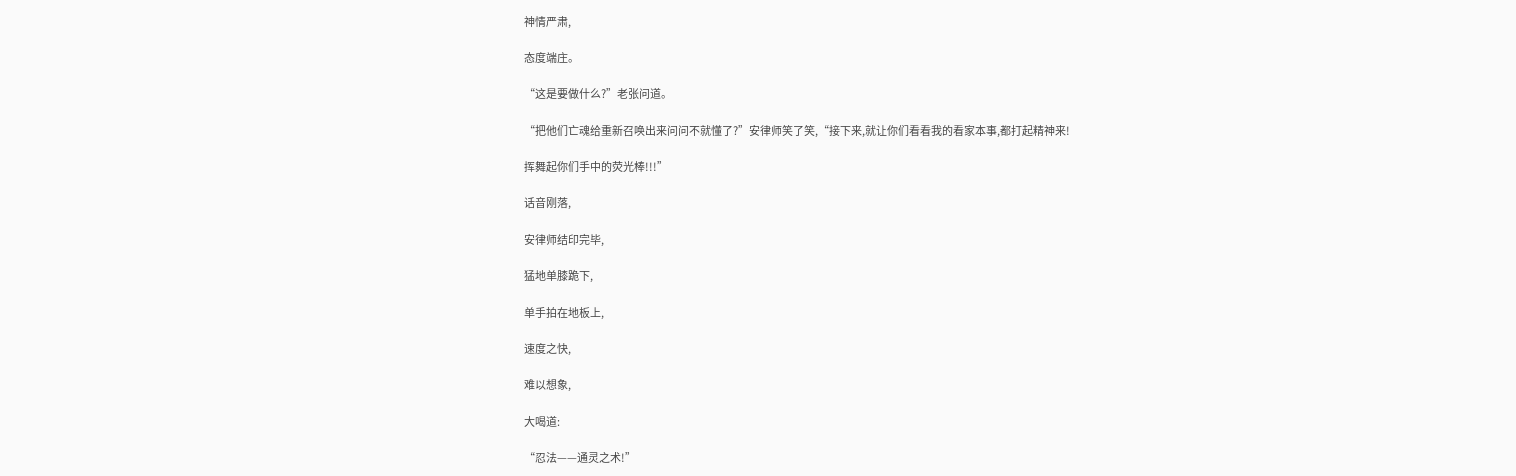神情严肃,

态度端庄。

“这是要做什么?”老张问道。

“把他们亡魂给重新召唤出来问问不就懂了?”安律师笑了笑,“接下来,就让你们看看我的看家本事,都打起精神来!

挥舞起你们手中的荧光棒!!!”

话音刚落,

安律师结印完毕,

猛地单膝跪下,

单手拍在地板上,

速度之快,

难以想象,

大喝道:

“忍法——通灵之术!”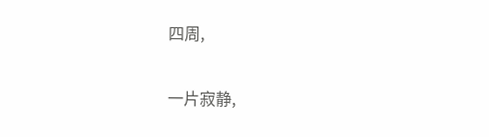四周,

一片寂静,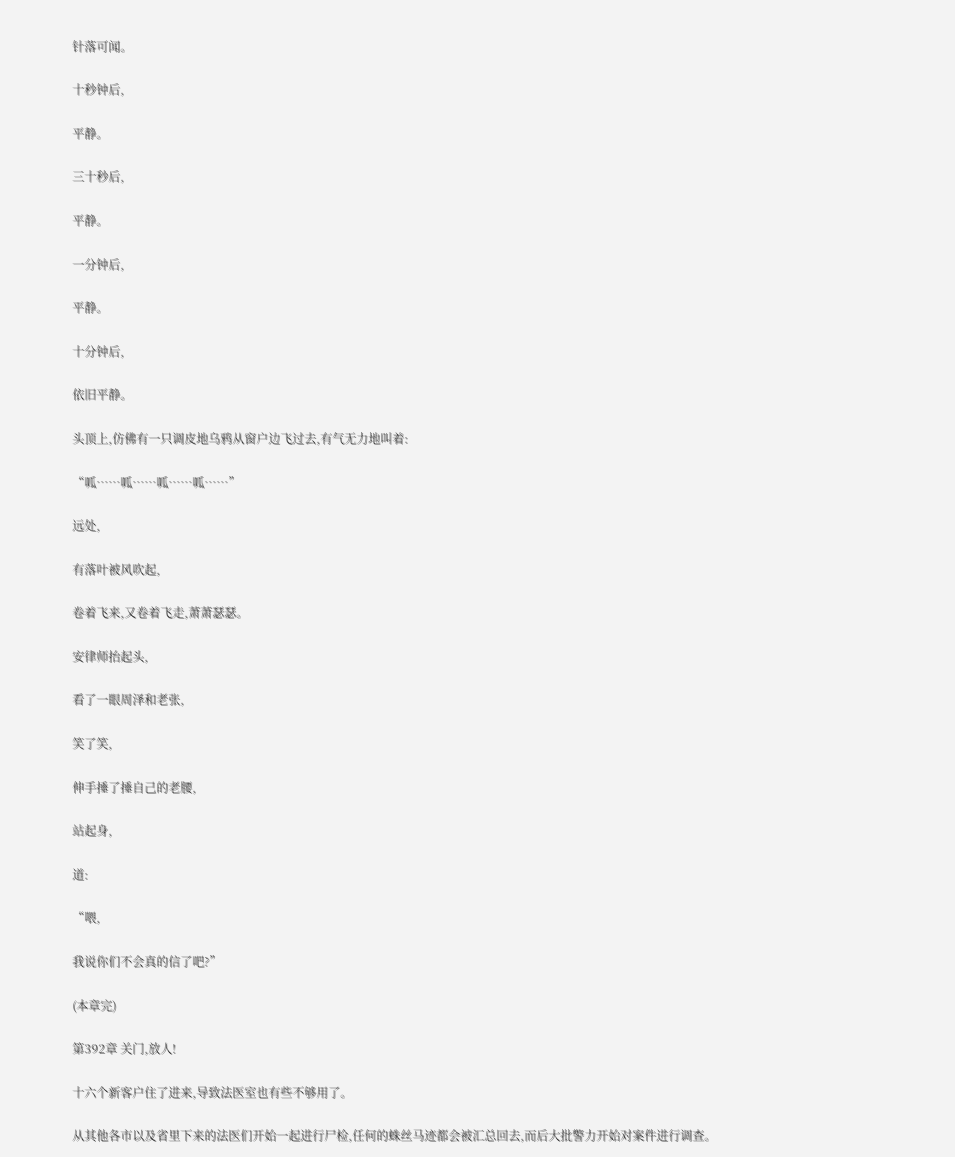针落可闻。

十秒钟后,

平静。

三十秒后,

平静。

一分钟后,

平静。

十分钟后,

依旧平静。

头顶上,仿佛有一只调皮地乌鸦从窗户边飞过去,有气无力地叫着:

“呱……呱……呱……呱……”

远处,

有落叶被风吹起,

卷着飞来,又卷着飞走,萧萧瑟瑟。

安律师抬起头,

看了一眼周泽和老张,

笑了笑,

伸手捶了捶自己的老腰,

站起身,

道:

“喂,

我说你们不会真的信了吧?”

(本章完)

第392章 关门,放人!

十六个新客户住了进来,导致法医室也有些不够用了。

从其他各市以及省里下来的法医们开始一起进行尸检,任何的蛛丝马迹都会被汇总回去,而后大批警力开始对案件进行调查。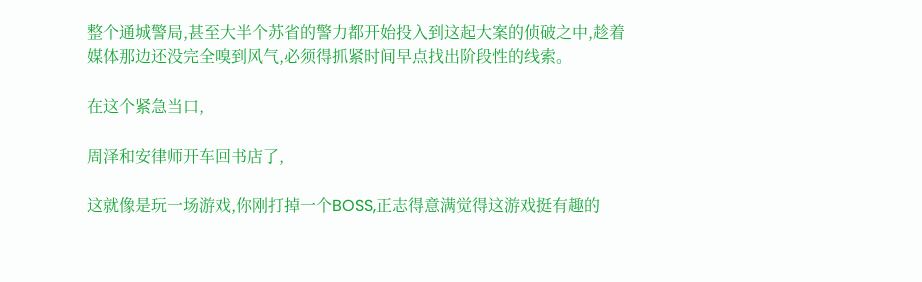整个通城警局,甚至大半个苏省的警力都开始投入到这起大案的侦破之中,趁着媒体那边还没完全嗅到风气,必须得抓紧时间早点找出阶段性的线索。

在这个紧急当口,

周泽和安律师开车回书店了,

这就像是玩一场游戏,你刚打掉一个BOSS,正志得意满觉得这游戏挺有趣的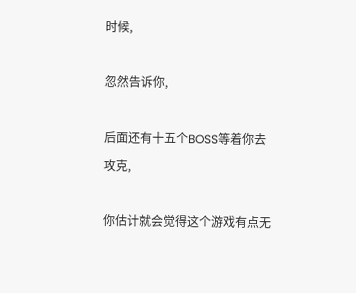时候,

忽然告诉你,

后面还有十五个BOSS等着你去攻克,

你估计就会觉得这个游戏有点无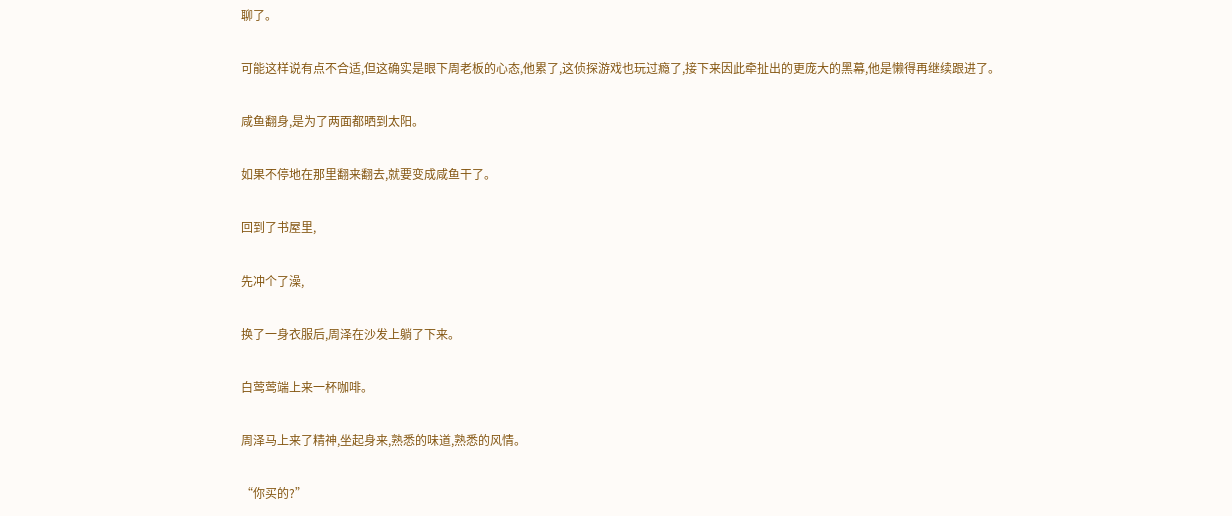聊了。

可能这样说有点不合适,但这确实是眼下周老板的心态,他累了,这侦探游戏也玩过瘾了,接下来因此牵扯出的更庞大的黑幕,他是懒得再继续跟进了。

咸鱼翻身,是为了两面都晒到太阳。

如果不停地在那里翻来翻去,就要变成咸鱼干了。

回到了书屋里,

先冲个了澡,

换了一身衣服后,周泽在沙发上躺了下来。

白莺莺端上来一杯咖啡。

周泽马上来了精神,坐起身来,熟悉的味道,熟悉的风情。

“你买的?”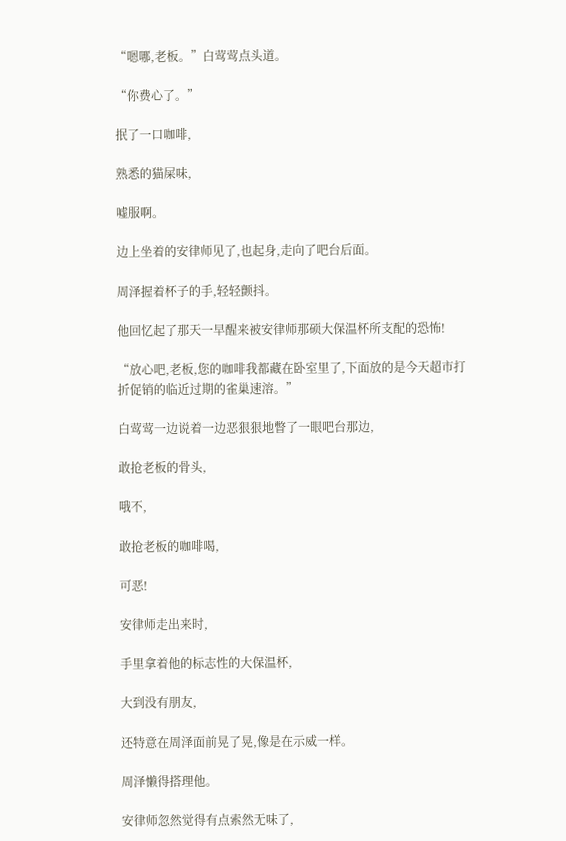“嗯哪,老板。”白莺莺点头道。

“你费心了。”

抿了一口咖啡,

熟悉的猫屎味,

嘘服啊。

边上坐着的安律师见了,也起身,走向了吧台后面。

周泽握着杯子的手,轻轻颤抖。

他回忆起了那天一早醒来被安律师那硕大保温杯所支配的恐怖!

“放心吧,老板,您的咖啡我都藏在卧室里了,下面放的是今天超市打折促销的临近过期的雀巢速溶。”

白莺莺一边说着一边恶狠狠地瞥了一眼吧台那边,

敢抢老板的骨头,

哦不,

敢抢老板的咖啡喝,

可恶!

安律师走出来时,

手里拿着他的标志性的大保温杯,

大到没有朋友,

还特意在周泽面前晃了晃,像是在示威一样。

周泽懒得搭理他。

安律师忽然觉得有点索然无味了,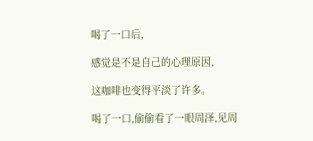喝了一口后,

感觉是不是自己的心理原因,

这咖啡也变得平淡了许多。

喝了一口,偷偷看了一眼周泽,见周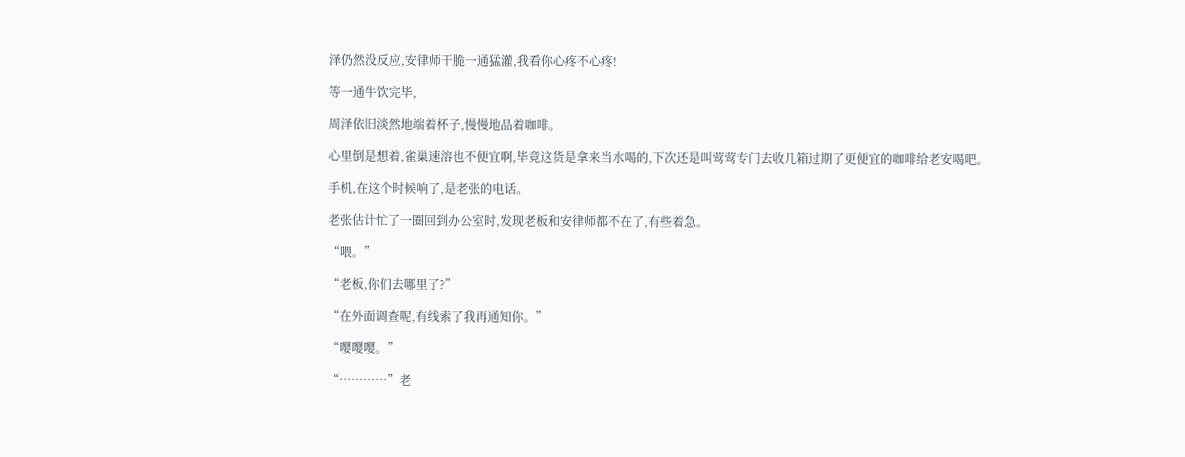泽仍然没反应,安律师干脆一通猛灌,我看你心疼不心疼!

等一通牛饮完毕,

周泽依旧淡然地端着杯子,慢慢地品着咖啡。

心里倒是想着,雀巢速溶也不便宜啊,毕竟这货是拿来当水喝的,下次还是叫莺莺专门去收几箱过期了更便宜的咖啡给老安喝吧。

手机,在这个时候响了,是老张的电话。

老张估计忙了一圈回到办公室时,发现老板和安律师都不在了,有些着急。

“喂。”

“老板,你们去哪里了?”

“在外面调查呢,有线索了我再通知你。”

“嘤嘤嘤。”

“…………”老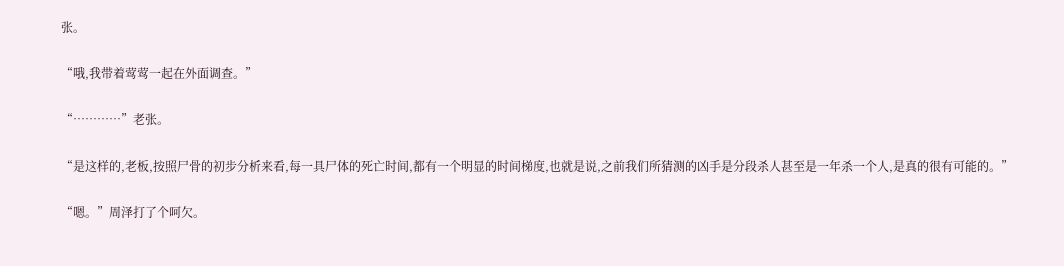张。

“哦,我带着莺莺一起在外面调查。”

“…………”老张。

“是这样的,老板,按照尸骨的初步分析来看,每一具尸体的死亡时间,都有一个明显的时间梯度,也就是说,之前我们所猜测的凶手是分段杀人甚至是一年杀一个人,是真的很有可能的。”

“嗯。”周泽打了个呵欠。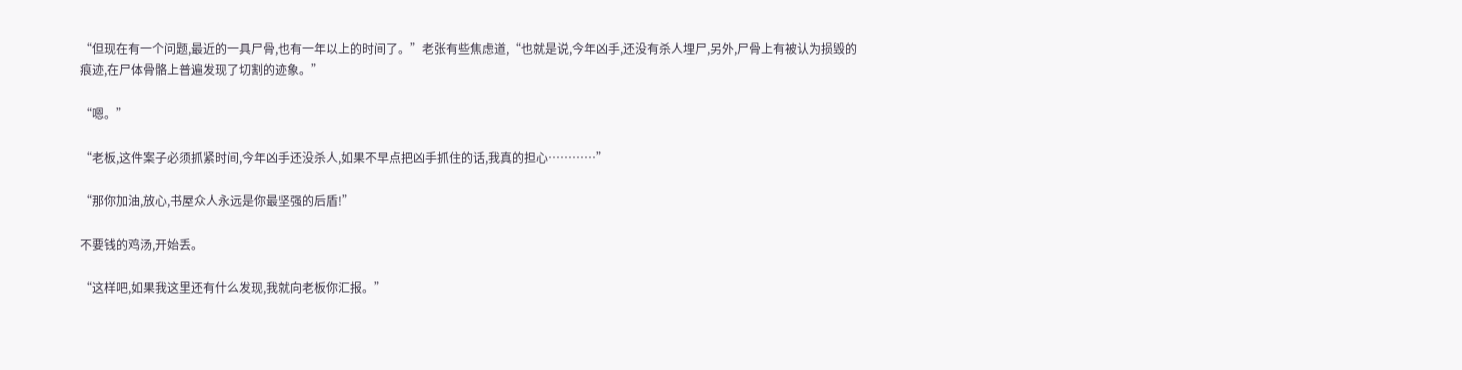“但现在有一个问题,最近的一具尸骨,也有一年以上的时间了。”老张有些焦虑道,“也就是说,今年凶手,还没有杀人埋尸,另外,尸骨上有被认为损毁的痕迹,在尸体骨骼上普遍发现了切割的迹象。”

“嗯。”

“老板,这件案子必须抓紧时间,今年凶手还没杀人,如果不早点把凶手抓住的话,我真的担心…………”

“那你加油,放心,书屋众人永远是你最坚强的后盾!”

不要钱的鸡汤,开始丢。

“这样吧,如果我这里还有什么发现,我就向老板你汇报。”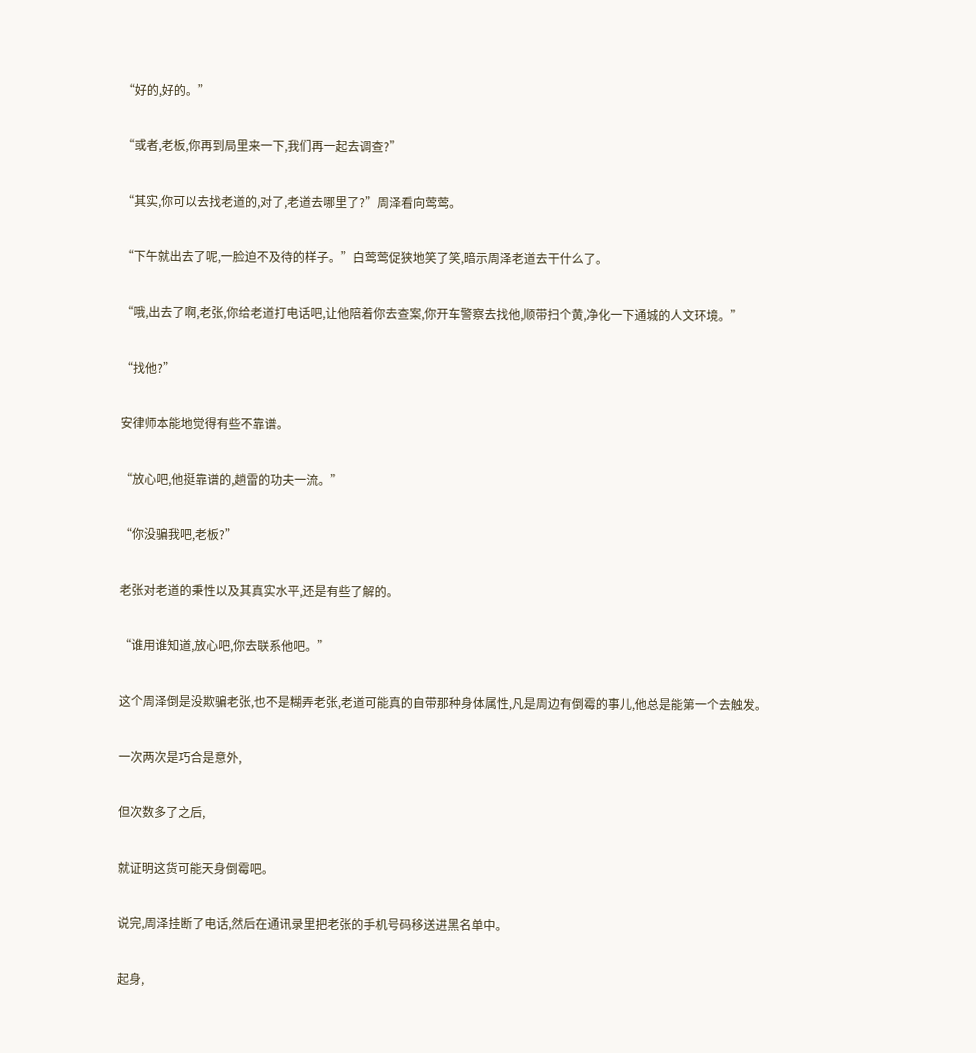“好的,好的。”

“或者,老板,你再到局里来一下,我们再一起去调查?”

“其实,你可以去找老道的,对了,老道去哪里了?”周泽看向莺莺。

“下午就出去了呢,一脸迫不及待的样子。”白莺莺促狭地笑了笑,暗示周泽老道去干什么了。

“哦,出去了啊,老张,你给老道打电话吧,让他陪着你去查案,你开车警察去找他,顺带扫个黄,净化一下通城的人文环境。”

“找他?”

安律师本能地觉得有些不靠谱。

“放心吧,他挺靠谱的,趟雷的功夫一流。”

“你没骗我吧,老板?”

老张对老道的秉性以及其真实水平,还是有些了解的。

“谁用谁知道,放心吧,你去联系他吧。”

这个周泽倒是没欺骗老张,也不是糊弄老张,老道可能真的自带那种身体属性,凡是周边有倒霉的事儿,他总是能第一个去触发。

一次两次是巧合是意外,

但次数多了之后,

就证明这货可能天身倒霉吧。

说完,周泽挂断了电话,然后在通讯录里把老张的手机号码移送进黑名单中。

起身,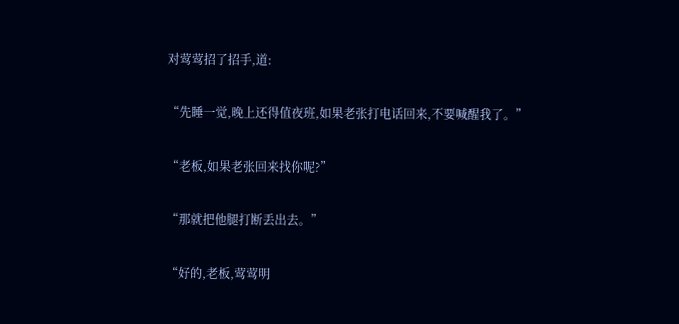对莺莺招了招手,道:

“先睡一觉,晚上还得值夜班,如果老张打电话回来,不要喊醒我了。”

“老板,如果老张回来找你呢?”

“那就把他腿打断丢出去。”

“好的,老板,莺莺明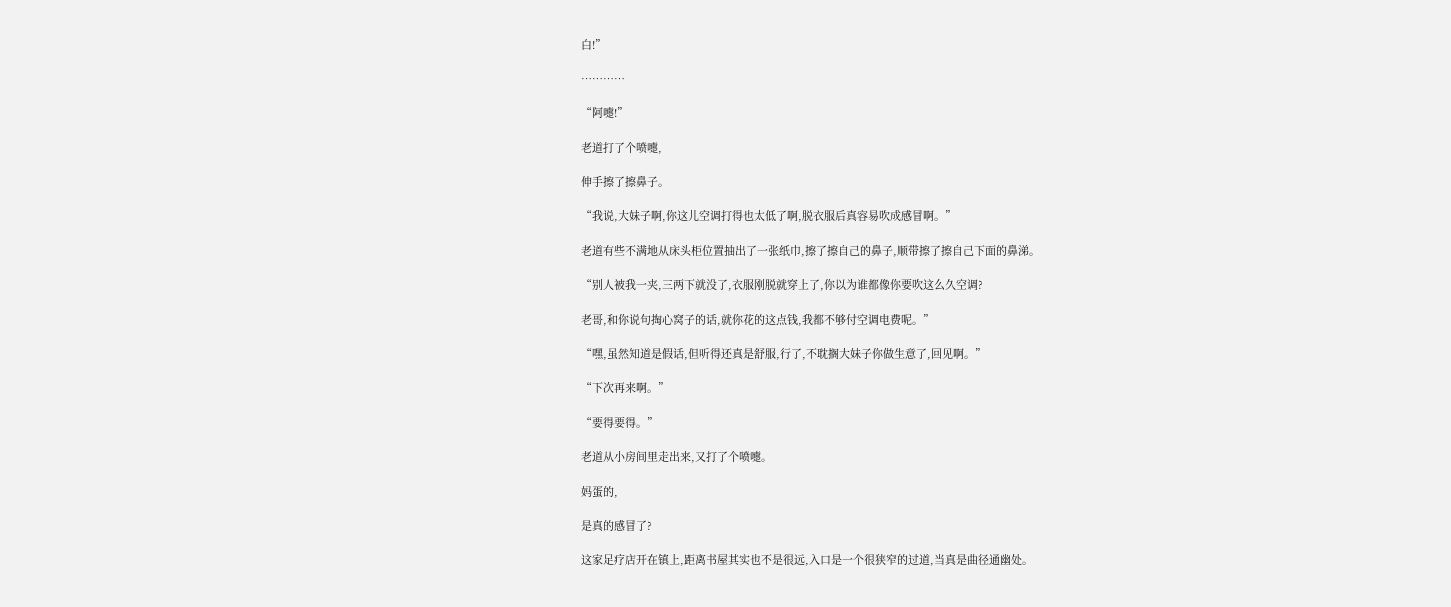白!”

…………

“阿嚏!”

老道打了个喷嚏,

伸手擦了擦鼻子。

“我说,大妹子啊,你这儿空调打得也太低了啊,脱衣服后真容易吹成感冒啊。”

老道有些不满地从床头柜位置抽出了一张纸巾,擦了擦自己的鼻子,顺带擦了擦自己下面的鼻涕。

“别人被我一夹,三两下就没了,衣服刚脱就穿上了,你以为谁都像你要吹这么久空调?

老哥,和你说句掏心窝子的话,就你花的这点钱,我都不够付空调电费呢。”

“嘿,虽然知道是假话,但听得还真是舒服,行了,不耽搁大妹子你做生意了,回见啊。”

“下次再来啊。”

“要得要得。”

老道从小房间里走出来,又打了个喷嚏。

妈蛋的,

是真的感冒了?

这家足疗店开在镇上,距离书屋其实也不是很远,入口是一个很狭窄的过道,当真是曲径通幽处。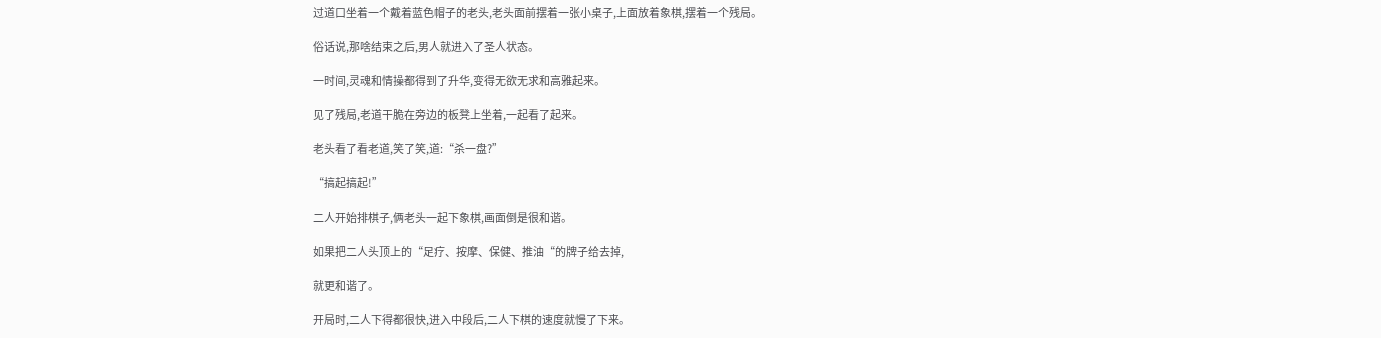过道口坐着一个戴着蓝色帽子的老头,老头面前摆着一张小桌子,上面放着象棋,摆着一个残局。

俗话说,那啥结束之后,男人就进入了圣人状态。

一时间,灵魂和情操都得到了升华,变得无欲无求和高雅起来。

见了残局,老道干脆在旁边的板凳上坐着,一起看了起来。

老头看了看老道,笑了笑,道:“杀一盘?”

“搞起搞起!”

二人开始排棋子,俩老头一起下象棋,画面倒是很和谐。

如果把二人头顶上的“足疗、按摩、保健、推油“的牌子给去掉,

就更和谐了。

开局时,二人下得都很快,进入中段后,二人下棋的速度就慢了下来。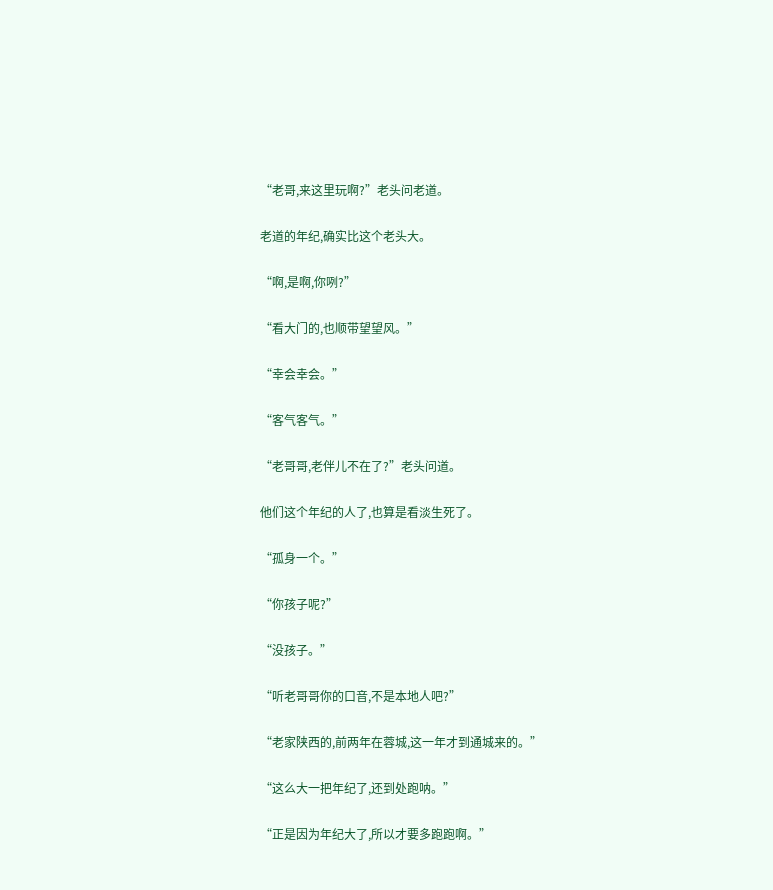“老哥,来这里玩啊?”老头问老道。

老道的年纪,确实比这个老头大。

“啊,是啊,你咧?”

“看大门的,也顺带望望风。”

“幸会幸会。”

“客气客气。”

“老哥哥,老伴儿不在了?”老头问道。

他们这个年纪的人了,也算是看淡生死了。

“孤身一个。”

“你孩子呢?”

“没孩子。”

“听老哥哥你的口音,不是本地人吧?”

“老家陕西的,前两年在蓉城,这一年才到通城来的。”

“这么大一把年纪了,还到处跑呐。”

“正是因为年纪大了,所以才要多跑跑啊。”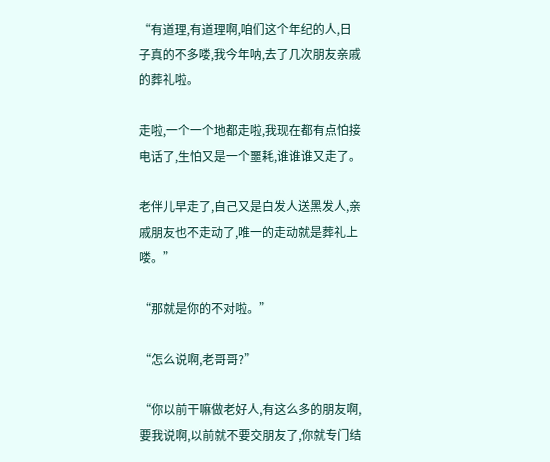“有道理,有道理啊,咱们这个年纪的人,日子真的不多喽,我今年呐,去了几次朋友亲戚的葬礼啦。

走啦,一个一个地都走啦,我现在都有点怕接电话了,生怕又是一个噩耗,谁谁谁又走了。

老伴儿早走了,自己又是白发人送黑发人,亲戚朋友也不走动了,唯一的走动就是葬礼上喽。”

“那就是你的不对啦。”

“怎么说啊,老哥哥?”

“你以前干嘛做老好人,有这么多的朋友啊,要我说啊,以前就不要交朋友了,你就专门结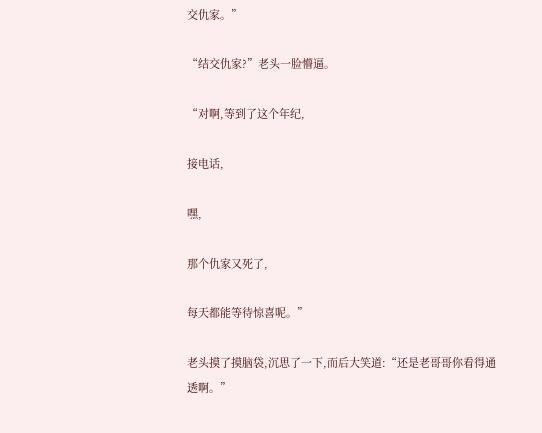交仇家。”

“结交仇家?”老头一脸懵逼。

“对啊,等到了这个年纪,

接电话,

嘿,

那个仇家又死了,

每天都能等待惊喜呢。”

老头摸了摸脑袋,沉思了一下,而后大笑道:“还是老哥哥你看得通透啊。”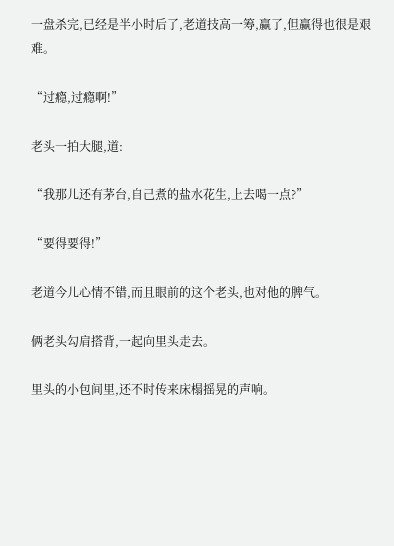一盘杀完,已经是半小时后了,老道技高一筹,赢了,但赢得也很是艰难。

“过瘾,过瘾啊!”

老头一拍大腿,道:

“我那儿还有茅台,自己煮的盐水花生,上去喝一点?”

“要得要得!”

老道今儿心情不错,而且眼前的这个老头,也对他的脾气。

俩老头勾肩搭背,一起向里头走去。

里头的小包间里,还不时传来床榻摇晃的声响。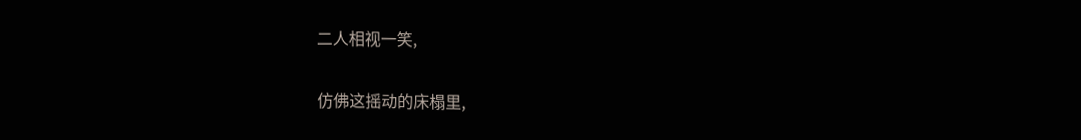二人相视一笑,

仿佛这摇动的床榻里,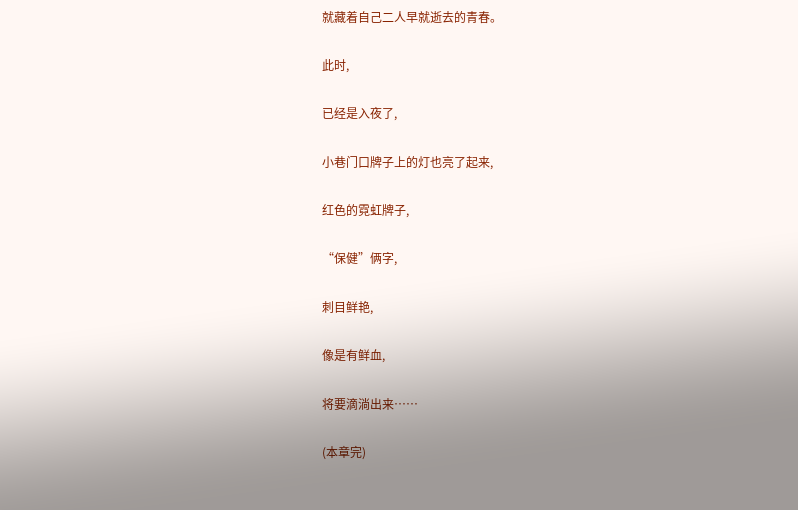就藏着自己二人早就逝去的青春。

此时,

已经是入夜了,

小巷门口牌子上的灯也亮了起来,

红色的霓虹牌子,

“保健”俩字,

刺目鲜艳,

像是有鲜血,

将要滴淌出来……

(本章完)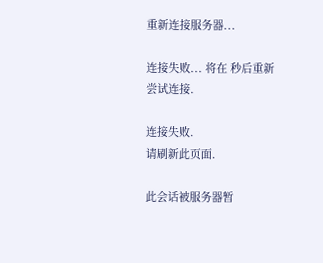重新连接服务器...

连接失败... 将在 秒后重新尝试连接.

连接失败.
请刷新此页面.

此会话被服务器暂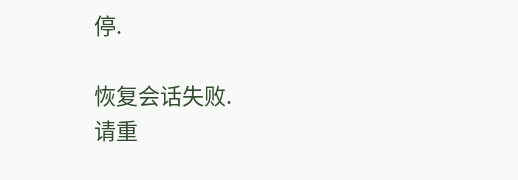停.

恢复会话失败.
请重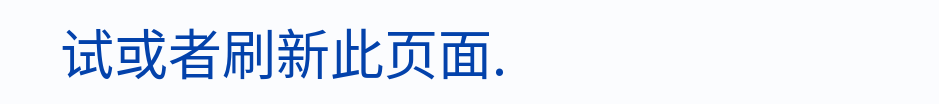试或者刷新此页面.